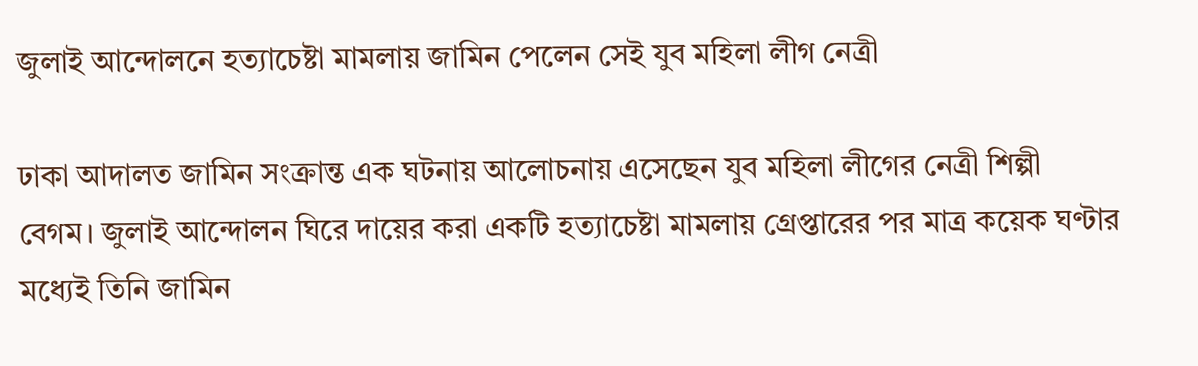জুলাই আন্দোলনে হত্যাচেষ্টা মামলায় জামিন পেলেন সেই যুব মহিলা লীগ নেত্রী

ঢাকা আদালত জামিন সংক্রান্ত এক ঘটনায় আলোচনায় এসেছেন যুব মহিলা লীগের নেত্রী শিল্পী বেগম। জুলাই আন্দোলন ঘিরে দায়ের করা একটি হত্যাচেষ্টা মামলায় গ্রেপ্তারের পর মাত্র কয়েক ঘণ্টার মধ্যেই তিনি জামিন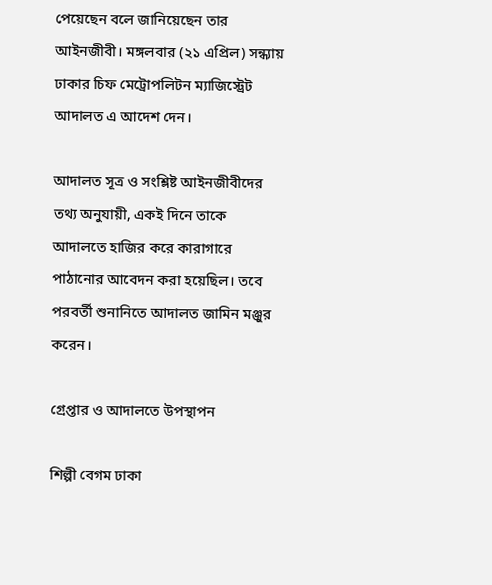পেয়েছেন বলে জানিয়েছেন তার আইনজীবী। মঙ্গলবার (২১ এপ্রিল) সন্ধ্যায় ঢাকার চিফ মেট্রোপলিটন ম্যাজিস্ট্রেট আদালত এ আদেশ দেন।

আদালত সূত্র ও সংশ্লিষ্ট আইনজীবীদের তথ্য অনুযায়ী, একই দিনে তাকে আদালতে হাজির করে কারাগারে পাঠানোর আবেদন করা হয়েছিল। তবে পরবর্তী শুনানিতে আদালত জামিন মঞ্জুর করেন।

গ্রেপ্তার ও আদালতে উপস্থাপন

শিল্পী বেগম ঢাকা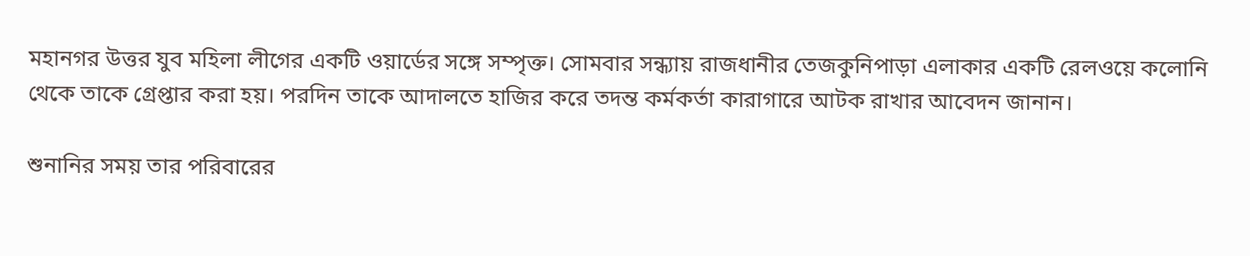মহানগর উত্তর যুব মহিলা লীগের একটি ওয়ার্ডের সঙ্গে সম্পৃক্ত। সোমবার সন্ধ্যায় রাজধানীর তেজকুনিপাড়া এলাকার একটি রেলওয়ে কলোনি থেকে তাকে গ্রেপ্তার করা হয়। পরদিন তাকে আদালতে হাজির করে তদন্ত কর্মকর্তা কারাগারে আটক রাখার আবেদন জানান।

শুনানির সময় তার পরিবারের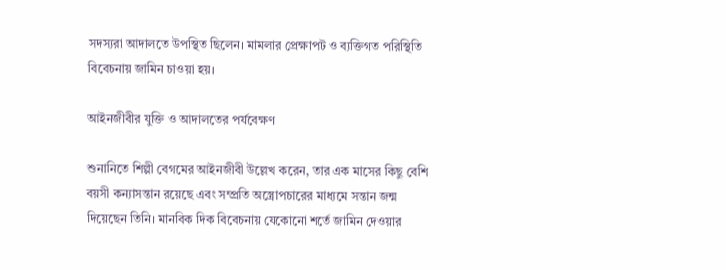সদস্যরা আদালতে উপস্থিত ছিলেন। মামলার প্রেক্ষাপট ও ব্যক্তিগত পরিস্থিতি বিবেচনায় জামিন চাওয়া হয়।

আইনজীবীর যুক্তি ও আদালতের পর্যবেক্ষণ

শুনানিতে শিল্পী বেগমের আইনজীবী উল্লেখ করেন, তার এক মাসের কিছু বেশি বয়সী কন্যাসন্তান রয়েছে এবং সম্প্রতি অস্ত্রোপচারের মাধ্যমে সন্তান জন্ম দিয়েছেন তিনি। মানবিক দিক বিবেচনায় যেকোনো শর্তে জামিন দেওয়ার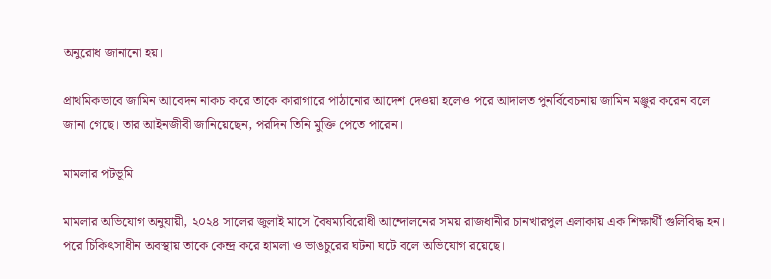অনুরোধ জানানো হয়।

প্রাথমিকভাবে জামিন আবেদন নাকচ করে তাকে কারাগারে পাঠানোর আদেশ দেওয়া হলেও পরে আদালত পুনর্বিবেচনায় জামিন মঞ্জুর করেন বলে জানা গেছে। তার আইনজীবী জানিয়েছেন, পরদিন তিনি মুক্তি পেতে পারেন।

মামলার পটভূমি

মামলার অভিযোগ অনুযায়ী, ২০২৪ সালের জুলাই মাসে বৈষম্যবিরোধী আন্দোলনের সময় রাজধানীর চানখারপুল এলাকায় এক শিক্ষার্থী গুলিবিদ্ধ হন। পরে চিকিৎসাধীন অবস্থায় তাকে কেন্দ্র করে হামলা ও ভাঙচুরের ঘটনা ঘটে বলে অভিযোগ রয়েছে।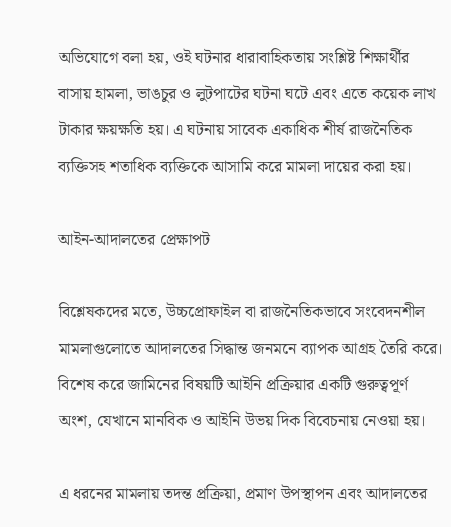অভিযোগে বলা হয়, ওই ঘটনার ধারাবাহিকতায় সংশ্লিষ্ট শিক্ষার্থীর বাসায় হামলা, ভাঙচুর ও লুটপাটের ঘটনা ঘটে এবং এতে কয়েক লাখ টাকার ক্ষয়ক্ষতি হয়। এ ঘটনায় সাবেক একাধিক শীর্ষ রাজনৈতিক ব্যক্তিসহ শতাধিক ব্যক্তিকে আসামি করে মামলা দায়ের করা হয়।

আইন-আদালতের প্রেক্ষাপট

বিশ্লেষকদের মতে, উচ্চপ্রোফাইল বা রাজনৈতিকভাবে সংবেদনশীল মামলাগুলোতে আদালতের সিদ্ধান্ত জনমনে ব্যাপক আগ্রহ তৈরি করে। বিশেষ করে জামিনের বিষয়টি আইনি প্রক্রিয়ার একটি গুরুত্বপূর্ণ অংশ, যেখানে মানবিক ও আইনি উভয় দিক বিবেচনায় নেওয়া হয়।

এ ধরনের মামলায় তদন্ত প্রক্রিয়া, প্রমাণ উপস্থাপন এবং আদালতের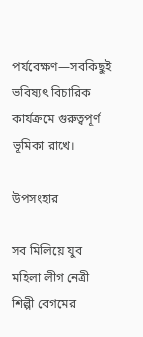পর্যবেক্ষণ—সবকিছুই ভবিষ্যৎ বিচারিক কার্যক্রমে গুরুত্বপূর্ণ ভূমিকা রাখে।

উপসংহার

সব মিলিয়ে যুব মহিলা লীগ নেত্রী শিল্পী বেগমের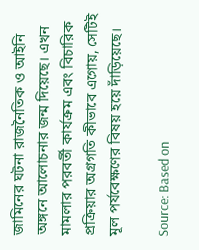জামিনের ঘটনা রাজনৈতিক ও আইনি অঙ্গনে আলোচনার জন্ম দিয়েছে। এখন মামলার পরবর্তী কার্যক্রম এবং বিচারিক প্রক্রিয়ার অগ্রগতি কীভাবে এগোয়, সেটিই মূল পর্যবেক্ষণের বিষয় হয়ে দাঁড়িয়েছে।

Source: Based on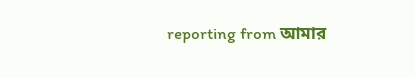reporting from আমার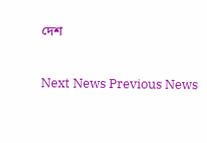দেশ

Next News Previous News